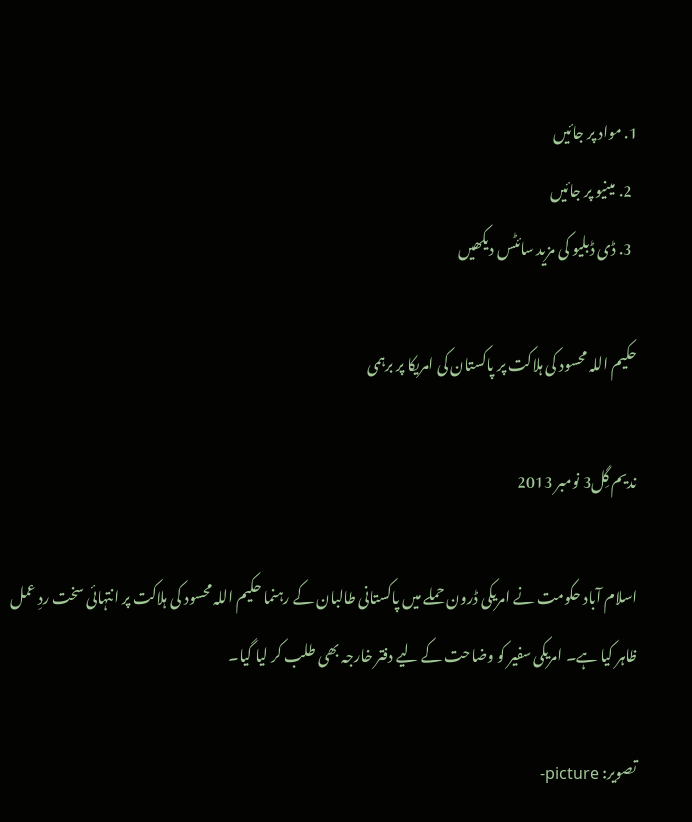1. مواد پر جائیں
  2. مینیو پر جائیں
  3. ڈی ڈبلیو کی مزید سائٹس دیکھیں

حکیم اللہ محسود کی ہلاکت پر پاکستان کی امریکا پر برہمی

ندیم گِل3 نومبر 2013

اسلام آباد حکومت نے امریکی ڈرون حملے میں پاکستانی طالبان کے رہنما حکیم اللہ محسود کی ہلاکت پر انتہائی سخت ردِ عمل ظاہر کیا ہے۔ امریکی سفیر کو وضاحت کے لیے دفتر خارجہ بھی طلب کر لیا گیا۔

تصویر: picture-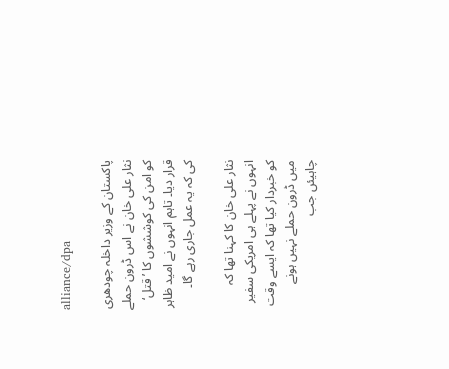alliance/dpa

پاکستان کے وزیر داخلہ چودھری نثار علی خان نے اس ڈرون حملے کو امن کی کوششوں کا ’قتل‘ قرار دیا۔ تاہم انہوں نے امید ظاہر کی کہ یہ عمل جاری رہے گا۔

نثار علی خان کا کہنا تھا کہ انہوں نے پہلے ہی امریکی سفیر کو خبردار کیا تھا کہ ایسے وقت میں ڈرون حملے نہیں ہونے چاہیئں جب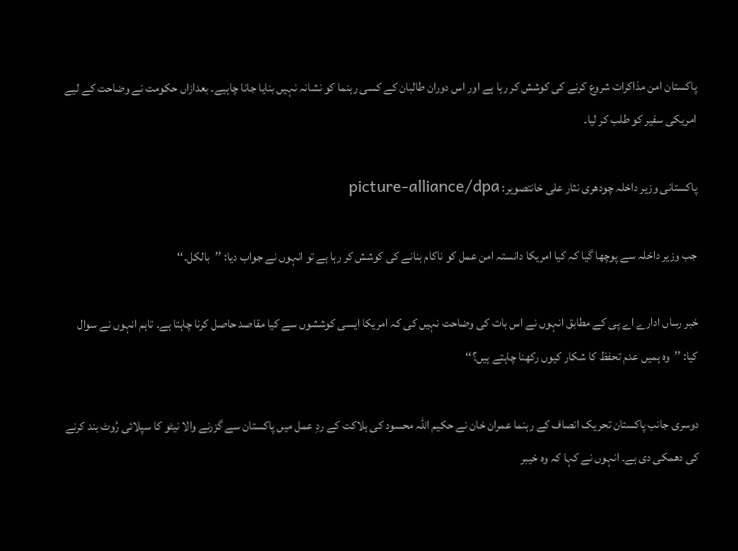پاکستان امن مذاکرات شروع کرنے کی کوشش کر رہا ہے اور اس دوران طالبان کے کسی رہنما کو نشانہ نہیں بنایا جانا چاہیے۔ بعدازاں حکومت نے وضاحت کے لیے امریکی سفیر کو طلب کر لیا۔

پاکستانی وزیر داخلہ چودھری نثار علی خانتصویر: picture-alliance/dpa

جب وزیر داخلہ سے پوچھا گیا کہ کیا امریکا دانستہ امن عمل کو ناکام بنانے کی کوشش کر رہا ہے تو انہوں نے جواب دیا: ’’بالکل۔‘‘

خبر رساں ادارے اے پی کے مطابق انہوں نے اس بات کی وضاحت نہیں کی کہ امریکا ایسی کوششوں سے کیا مقاصد حاصل کرنا چاہتا ہے۔ تاہم انہوں نے سوال کیا: ’’وہ ہمیں عدم تحفظ کا شکار کیوں رکھنا چاہتے ہیں؟‘‘

دوسری جانب پاکستان تحریک انصاف کے رہنما عمران خان نے حکیم اللہ محسود کی ہلاکت کے ردِ عمل میں پاکستان سے گزرنے والا نیٹو کا سپلائی رُوٹ بند کرنے کی دھمکی دی ہے۔ انہوں نے کہا کہ وہ خیبر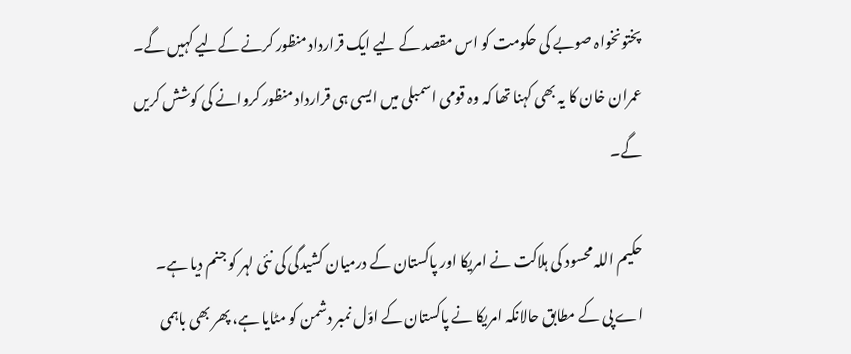پختونخواہ صوبے کی حکومت کو اس مقصد کے لیے ایک قرارداد منظور کرنے کےلیے کہیں گے۔ عمران خان کا یہ بھی کہنا تھا کہ وہ قومی اسمبلی میں ایسی ہی قرارداد منظور کروانے کی کوشش کریں گے۔

حکیم اللہ محسود کی ہلاکت نے امریکا اور پاکستان کے درمیان کشیدگی کی نئی لہر کو جنم دیا ہے۔ اے پی کے مطابق حالانکہ امریکا نے پاکستان کے اوّل نمبر دشمن کو مٹایا ہے، پھر بھی باہمی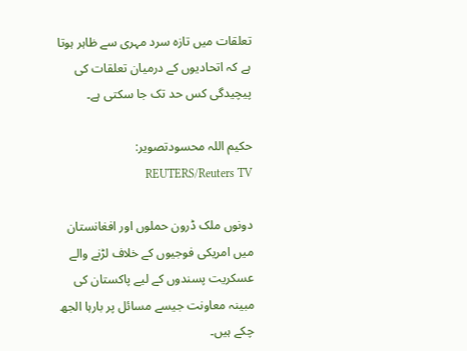تعلقات میں تازہ سرد مہری سے ظاہر ہوتا ہے کہ اتحادیوں کے درمیان تعلقات کی پیچیدگی کس حد تک جا سکتی ہے۔

حکیم اللہ محسودتصویر: REUTERS/Reuters TV

دونوں ملک ڈرون حملوں اور افغانستان میں امریکی فوجیوں کے خلاف لڑنے والے عسکریت پسندوں کے لیے پاکستان کی مبینہ معاونت جیسے مسائل پر بارہا الجھ چکے ہیں۔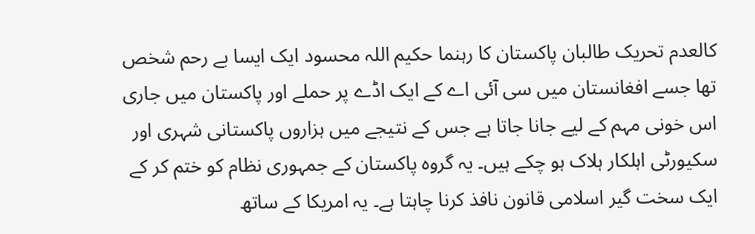کالعدم تحریک طالبان پاکستان کا رہنما حکیم اللہ محسود ایک ایسا بے رحم شخص تھا جسے افغانستان میں سی آئی اے کے ایک اڈے پر حملے اور پاکستان میں جاری اس خونی مہم کے لیے جانا جاتا ہے جس کے نتیجے میں ہزاروں پاکستانی شہری اور سکیورٹی اہلکار ہلاک ہو چکے ہیں۔ یہ گروہ پاکستان کے جمہوری نظام کو ختم کر کے ایک سخت گیر اسلامی قانون نافذ کرنا چاہتا ہے۔ یہ امریکا کے ساتھ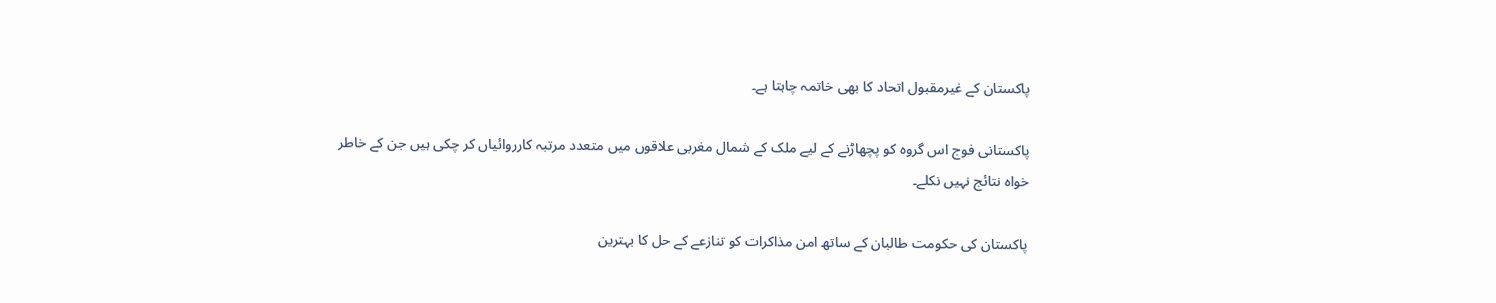پاکستان کے غیرمقبول اتحاد کا بھی خاتمہ چاہتا ہے۔

پاکستانی فوج اس گروہ کو پچھاڑنے کے لیے ملک کے شمال مغربی علاقوں میں متعدد مرتبہ کارروائیاں کر چکی ہیں جن کے خاطر خواہ نتائج نہیں نکلے۔

پاکستان کی حکومت طالبان کے ساتھ امن مذاکرات کو تنازعے کے حل کا بہترین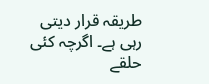طریقہ قرار دیتی رہی ہے۔ اگرچہ کئی حلقے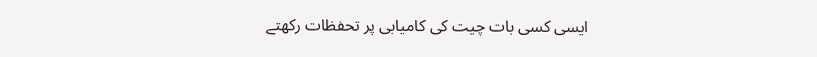ایسی کسی بات چیت کی کامیابی پر تحفظات رکھتے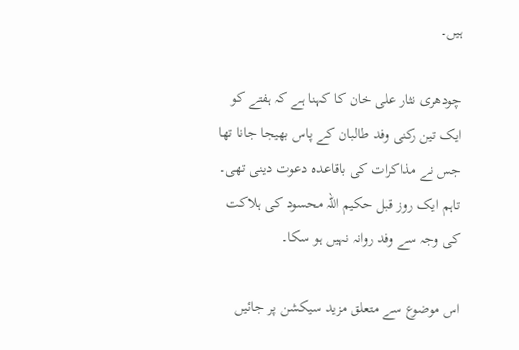ہیں۔

چودھری نثار علی خان کا کہنا ہے کہ ہفتے کو ایک تین رکنی وفد طالبان کے پاس بھیجا جانا تھا جس نے مذاکرات کی باقاعدہ دعوت دینی تھی۔ تاہم ایک روز قبل حکیم اللہ محسود کی ہلاکت کی وجہ سے وفد روانہ نہیں ہو سکا۔

اس موضوع سے متعلق مزید سیکشن پر جائیں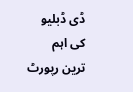ڈی ڈبلیو کی اہم ترین رپورٹ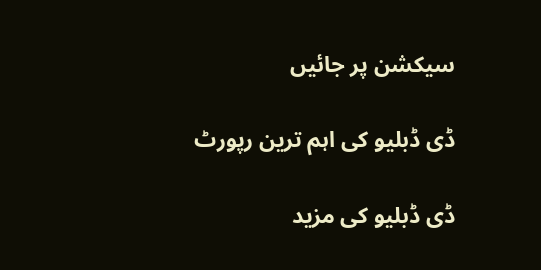سیکشن پر جائیں

ڈی ڈبلیو کی اہم ترین رپورٹ

ڈی ڈبلیو کی مزید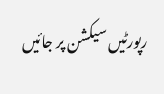رپورٹیں سیکشن پر جائیں